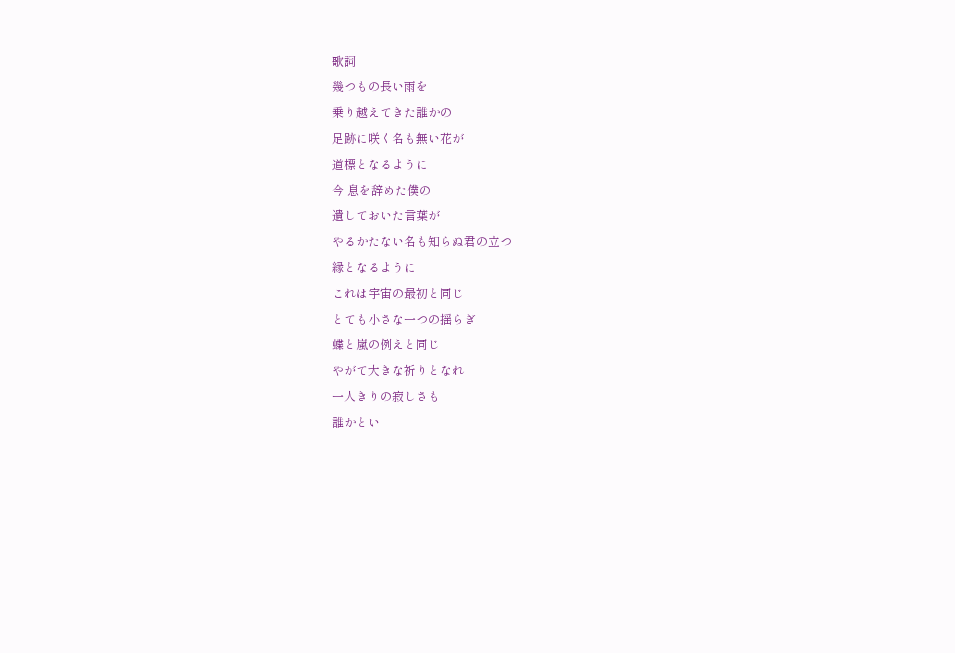歌詞
幾つもの長い雨を
乗り越えてきた誰かの
足跡に咲く名も無い花が
道標となるように
今 息を辞めた僕の
遺しておいた言葉が
やるかたない名も知らぬ君の立つ
縁となるように
これは宇宙の最初と同じ
とても小さな一つの揺らぎ
蝶と嵐の例えと同じ
やがて大きな祈りとなれ
一人きりの寂しさも
誰かとい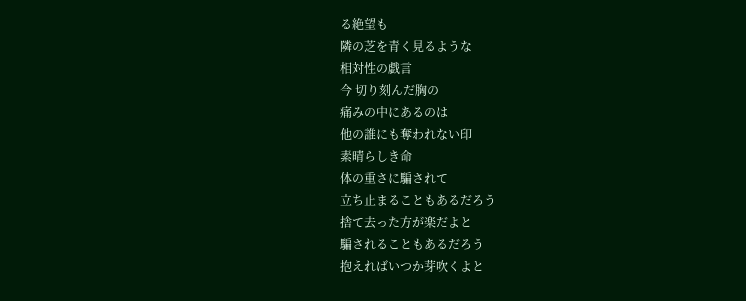る絶望も
隣の芝を青く見るような
相対性の戯言
今 切り刻んだ胸の
痛みの中にあるのは
他の誰にも奪われない印
素晴らしき命
体の重さに騙されて
立ち止まることもあるだろう
捨て去った方が楽だよと
騙されることもあるだろう
抱えればいつか芽吹くよと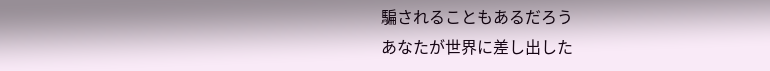騙されることもあるだろう
あなたが世界に差し出した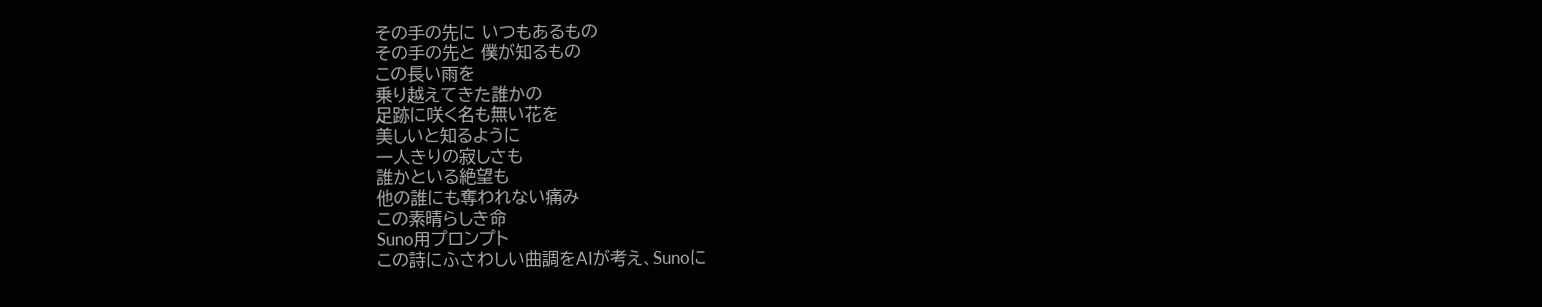その手の先に いつもあるもの
その手の先と 僕が知るもの
この長い雨を
乗り越えてきた誰かの
足跡に咲く名も無い花を
美しいと知るように
一人きりの寂しさも
誰かといる絶望も
他の誰にも奪われない痛み
この素晴らしき命
Suno用プロンプト
この詩にふさわしい曲調をAIが考え、Sunoに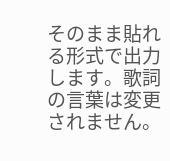そのまま貼れる形式で出力します。歌詞の言葉は変更されません。